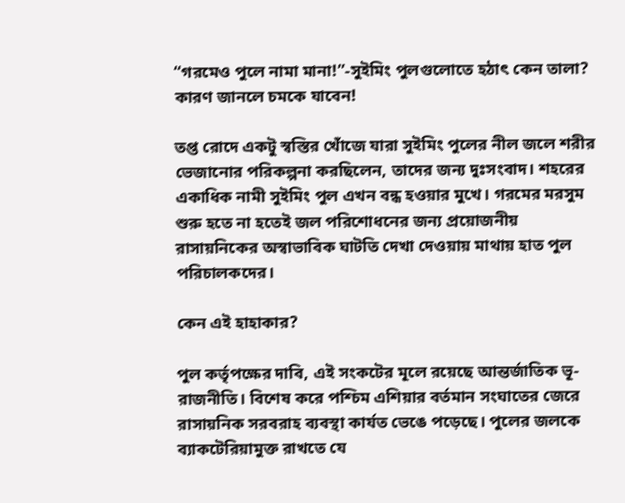“গরমেও পুলে নামা মানা!”-সুইমিং পুলগুলোতে হঠাৎ কেন তালা? কারণ জানলে চমকে যাবেন!

তপ্ত রোদে একটু স্বস্তির খোঁজে যারা সুইমিং পুলের নীল জলে শরীর ভেজানোর পরিকল্পনা করছিলেন, তাদের জন্য দুঃসংবাদ। শহরের একাধিক নামী সুইমিং পুল এখন বন্ধ হওয়ার মুখে। গরমের মরসুম শুরু হতে না হতেই জল পরিশোধনের জন্য প্রয়োজনীয় রাসায়নিকের অস্বাভাবিক ঘাটতি দেখা দেওয়ায় মাথায় হাত পুল পরিচালকদের।

কেন এই হাহাকার?

পুল কর্তৃপক্ষের দাবি, এই সংকটের মূলে রয়েছে আন্তর্জাতিক ভূ-রাজনীতি। বিশেষ করে পশ্চিম এশিয়ার বর্তমান সংঘাতের জেরে রাসায়নিক সরবরাহ ব্যবস্থা কার্যত ভেঙে পড়েছে। পুলের জলকে ব্যাকটেরিয়ামুক্ত রাখতে যে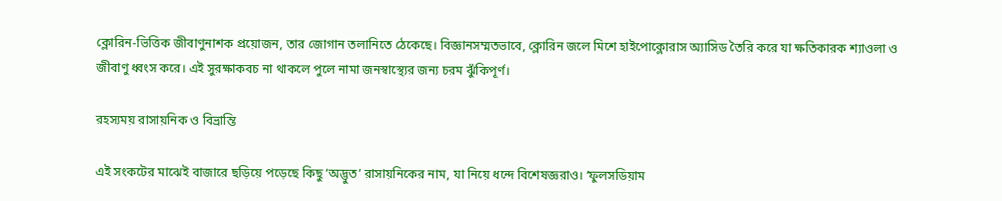ক্লোরিন-ভিত্তিক জীবাণুনাশক প্রয়োজন, তার জোগান তলানিতে ঠেকেছে। বিজ্ঞানসম্মতভাবে, ক্লোরিন জলে মিশে হাইপোক্লোরাস অ্যাসিড তৈরি করে যা ক্ষতিকারক শ্যাওলা ও জীবাণু ধ্বংস করে। এই সুরক্ষাকবচ না থাকলে পুলে নামা জনস্বাস্থ্যের জন্য চরম ঝুঁকিপূর্ণ।

রহস্যময় রাসায়নিক ও বিভ্রান্তি

এই সংকটের মাঝেই বাজারে ছড়িয়ে পড়েছে কিছু ‘অদ্ভুত’ রাসায়নিকের নাম, যা নিয়ে ধন্দে বিশেষজ্ঞরাও। ‘ফুলসডিয়াম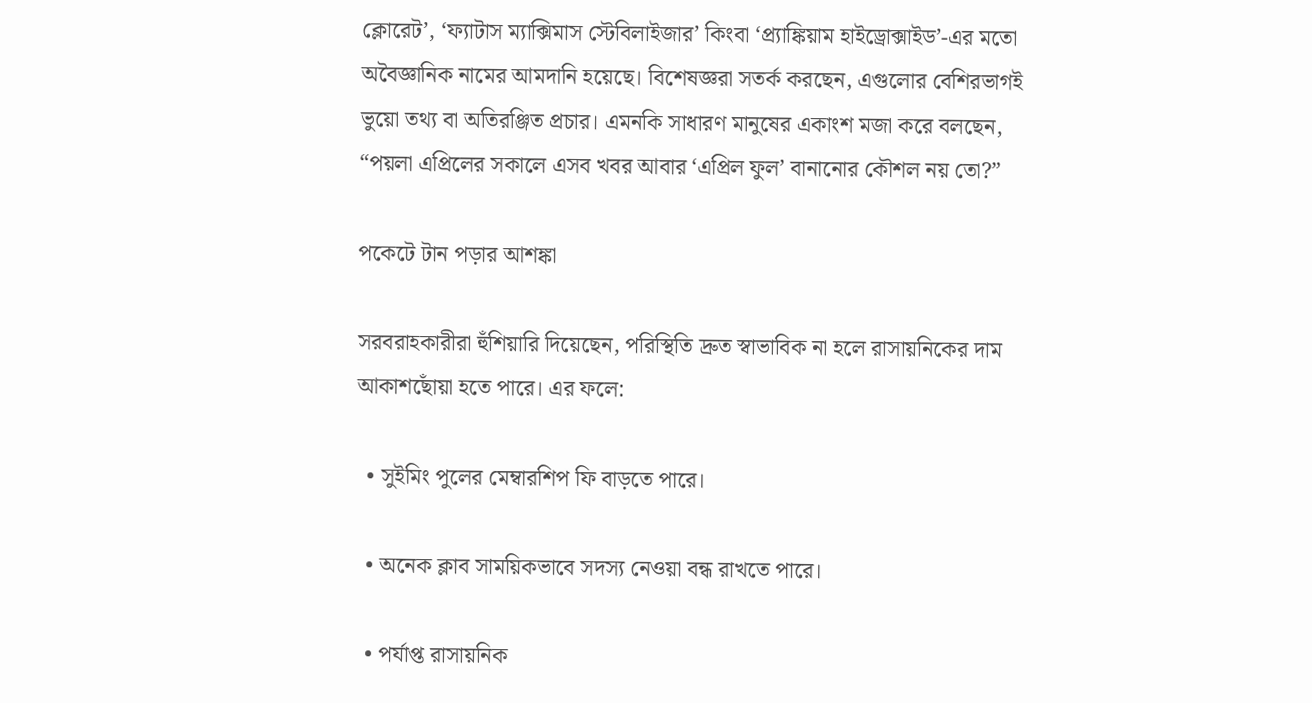ক্লোরেট’, ‘ফ্যাটাস ম্যাক্সিমাস স্টেবিলাইজার’ কিংবা ‘প্র্যাঙ্কিয়াম হাইড্রোক্সাইড’-এর মতো অবৈজ্ঞানিক নামের আমদানি হয়েছে। বিশেষজ্ঞরা সতর্ক করছেন, এগুলোর বেশিরভাগই ভুয়ো তথ্য বা অতিরঞ্জিত প্রচার। এমনকি সাধারণ মানুষের একাংশ মজা করে বলছেন, “পয়লা এপ্রিলের সকালে এসব খবর আবার ‘এপ্রিল ফুল’ বানানোর কৌশল নয় তো?”

পকেটে টান পড়ার আশঙ্কা

সরবরাহকারীরা হুঁশিয়ারি দিয়েছেন, পরিস্থিতি দ্রুত স্বাভাবিক না হলে রাসায়নিকের দাম আকাশছোঁয়া হতে পারে। এর ফলে:

  • সুইমিং পুলের মেম্বারশিপ ফি বাড়তে পারে।

  • অনেক ক্লাব সাময়িকভাবে সদস্য নেওয়া বন্ধ রাখতে পারে।

  • পর্যাপ্ত রাসায়নিক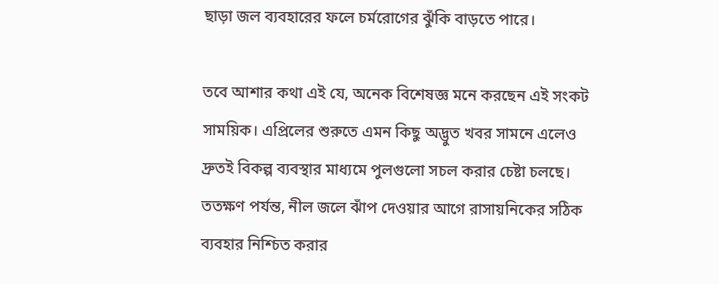ছাড়া জল ব্যবহারের ফলে চর্মরোগের ঝুঁকি বাড়তে পারে।

তবে আশার কথা এই যে, অনেক বিশেষজ্ঞ মনে করছেন এই সংকট সাময়িক। এপ্রিলের শুরুতে এমন কিছু অদ্ভুত খবর সামনে এলেও দ্রুতই বিকল্প ব্যবস্থার মাধ্যমে পুলগুলো সচল করার চেষ্টা চলছে। ততক্ষণ পর্যন্ত, নীল জলে ঝাঁপ দেওয়ার আগে রাসায়নিকের সঠিক ব্যবহার নিশ্চিত করার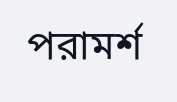পরামর্শ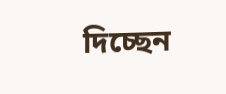দিচ্ছেন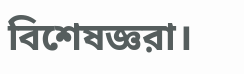বিশেষজ্ঞরা।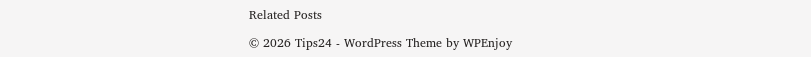Related Posts

© 2026 Tips24 - WordPress Theme by WPEnjoy